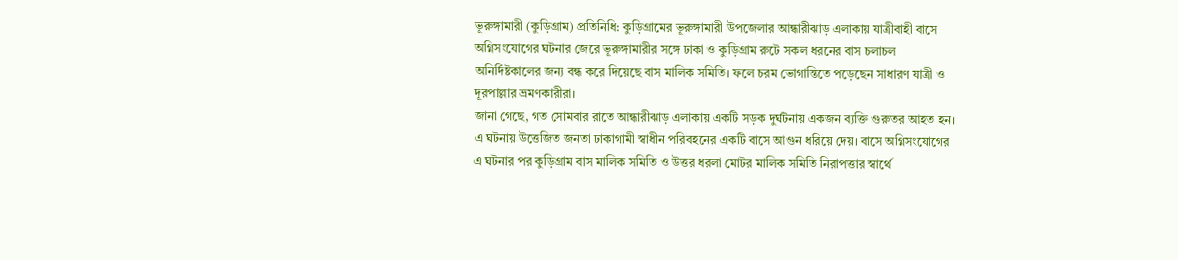ভূরুঙ্গামারী (কুড়িগ্রাম) প্রতিনিধি: কুড়িগ্রামের ভূরুঙ্গামারী উপজেলার আন্ধারীঝাড় এলাকায় যাত্রীবাহী বাসে অগ্নিসংযোগের ঘটনার জেরে ভূরুঙ্গামারীর সঙ্গে ঢাকা ও কুড়িগ্রাম রুটে সকল ধরনের বাস চলাচল অনির্দিষ্টকালের জন্য বন্ধ করে দিয়েছে বাস মালিক সমিতি। ফলে চরম ভোগান্তিতে পড়েছেন সাধারণ যাত্রী ও দূরপাল্লার ভ্রমণকারীরা।
জানা গেছে, গত সোমবার রাতে আন্ধারীঝাড় এলাকায় একটি সড়ক দুর্ঘটনায় একজন ব্যক্তি গুরুতর আহত হন। এ ঘটনায় উত্তেজিত জনতা ঢাকাগামী স্বাধীন পরিবহনের একটি বাসে আগুন ধরিয়ে দেয়। বাসে অগ্নিসংযোগের এ ঘটনার পর কুড়িগ্রাম বাস মালিক সমিতি ও উত্তর ধরলা মোটর মালিক সমিতি নিরাপত্তার স্বার্থে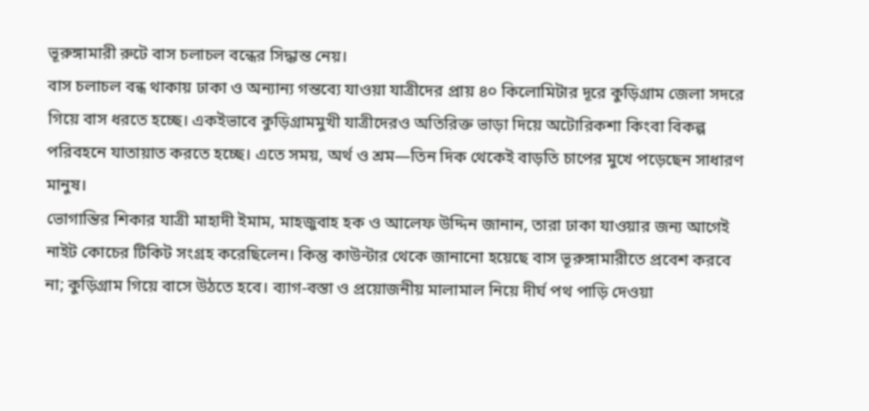ভূরুঙ্গামারী রুটে বাস চলাচল বন্ধের সিদ্ধান্ত নেয়।
বাস চলাচল বন্ধ থাকায় ঢাকা ও অন্যান্য গন্তব্যে যাওয়া যাত্রীদের প্রায় ৪০ কিলোমিটার দূরে কুড়িগ্রাম জেলা সদরে গিয়ে বাস ধরতে হচ্ছে। একইভাবে কুড়িগ্রামমুখী যাত্রীদেরও অতিরিক্ত ভাড়া দিয়ে অটোরিকশা কিংবা বিকল্প পরিবহনে যাতায়াত করতে হচ্ছে। এতে সময়, অর্থ ও শ্রম—তিন দিক থেকেই বাড়তি চাপের মুখে পড়েছেন সাধারণ মানুষ।
ভোগান্তির শিকার যাত্রী মাহাদী ইমাম, মাহজুবাহ হক ও আলেফ উদ্দিন জানান, তারা ঢাকা যাওয়ার জন্য আগেই নাইট কোচের টিকিট সংগ্রহ করেছিলেন। কিন্তু কাউন্টার থেকে জানানো হয়েছে বাস ভূরুঙ্গামারীতে প্রবেশ করবে না; কুড়িগ্রাম গিয়ে বাসে উঠতে হবে। ব্যাগ-বস্তা ও প্রয়োজনীয় মালামাল নিয়ে দীর্ঘ পথ পাড়ি দেওয়া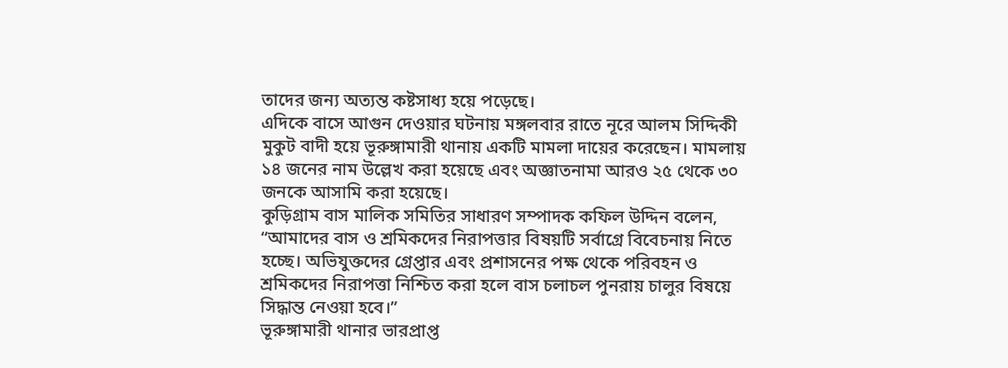তাদের জন্য অত্যন্ত কষ্টসাধ্য হয়ে পড়েছে।
এদিকে বাসে আগুন দেওয়ার ঘটনায় মঙ্গলবার রাতে নূরে আলম সিদ্দিকী মুকুট বাদী হয়ে ভূরুঙ্গামারী থানায় একটি মামলা দায়ের করেছেন। মামলায় ১৪ জনের নাম উল্লেখ করা হয়েছে এবং অজ্ঞাতনামা আরও ২৫ থেকে ৩০ জনকে আসামি করা হয়েছে।
কুড়িগ্রাম বাস মালিক সমিতির সাধারণ সম্পাদক কফিল উদ্দিন বলেন, “আমাদের বাস ও শ্রমিকদের নিরাপত্তার বিষয়টি সর্বাগ্রে বিবেচনায় নিতে হচ্ছে। অভিযুক্তদের গ্রেপ্তার এবং প্রশাসনের পক্ষ থেকে পরিবহন ও শ্রমিকদের নিরাপত্তা নিশ্চিত করা হলে বাস চলাচল পুনরায় চালুর বিষয়ে সিদ্ধান্ত নেওয়া হবে।”
ভূরুঙ্গামারী থানার ভারপ্রাপ্ত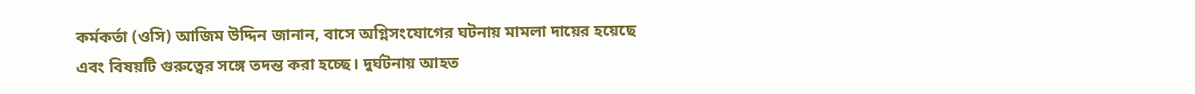কর্মকর্তা (ওসি) আজিম উদ্দিন জানান, বাসে অগ্নিসংযোগের ঘটনায় মামলা দায়ের হয়েছে এবং বিষয়টি গুরুত্বের সঙ্গে তদন্ত করা হচ্ছে। দুর্ঘটনায় আহত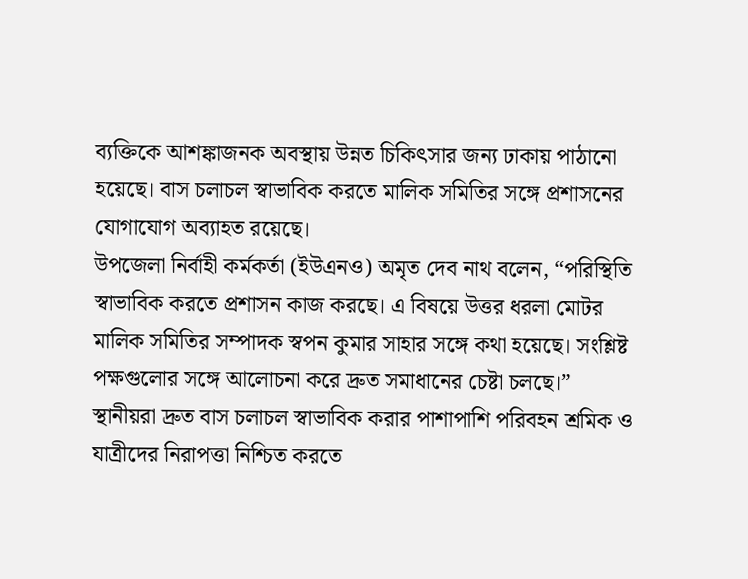ব্যক্তিকে আশঙ্কাজনক অবস্থায় উন্নত চিকিৎসার জন্য ঢাকায় পাঠানো হয়েছে। বাস চলাচল স্বাভাবিক করতে মালিক সমিতির সঙ্গে প্রশাসনের যোগাযোগ অব্যাহত রয়েছে।
উপজেলা নির্বাহী কর্মকর্তা (ইউএনও) অমৃত দেব নাথ বলেন, “পরিস্থিতি স্বাভাবিক করতে প্রশাসন কাজ করছে। এ বিষয়ে উত্তর ধরলা মোটর মালিক সমিতির সম্পাদক স্বপন কুমার সাহার সঙ্গে কথা হয়েছে। সংশ্লিষ্ট পক্ষগুলোর সঙ্গে আলোচনা করে দ্রুত সমাধানের চেষ্টা চলছে।”
স্থানীয়রা দ্রুত বাস চলাচল স্বাভাবিক করার পাশাপাশি পরিবহন শ্রমিক ও যাত্রীদের নিরাপত্তা নিশ্চিত করতে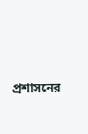প্রশাসনের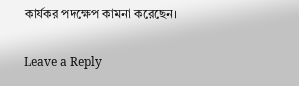কার্যকর পদক্ষেপ কামনা করেছেন।

Leave a Reply